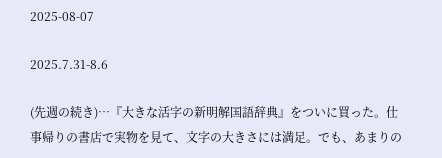2025-08-07

2025.7.31-8.6

(先週の続き)…『大きな活字の新明解国語辞典』をついに買った。仕事帰りの書店で実物を見て、文字の大きさには満足。でも、あまりの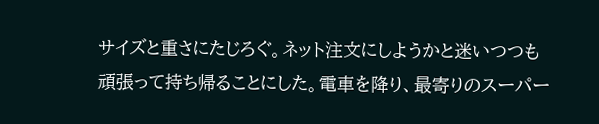サイズと重さにたじろぐ。ネット注文にしようかと迷いつつも頑張って持ち帰ることにした。電車を降り、最寄りのスーパー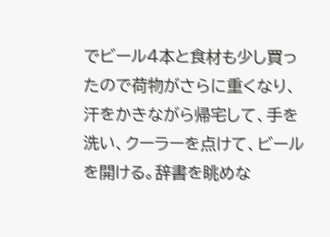でビール4本と食材も少し買ったので荷物がさらに重くなり、汗をかきながら帰宅して、手を洗い、クーラーを点けて、ビールを開ける。辞書を眺めな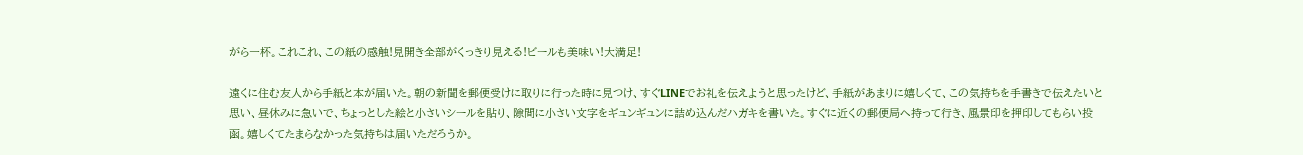がら一杯。これこれ、この紙の感触!見開き全部がくっきり見える!ビールも美味い!大満足!

遠くに住む友人から手紙と本が届いた。朝の新聞を郵便受けに取りに行った時に見つけ、すぐLINEでお礼を伝えようと思ったけど、手紙があまりに嬉しくて、この気持ちを手書きで伝えたいと思い、昼休みに急いで、ちょっとした絵と小さいシールを貼り、隙間に小さい文字をギュンギュンに詰め込んだハガキを書いた。すぐに近くの郵便局へ持って行き、風景印を押印してもらい投函。嬉しくてたまらなかった気持ちは届いただろうか。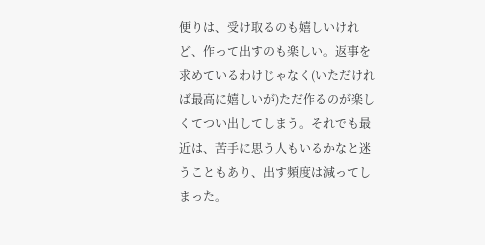便りは、受け取るのも嬉しいけれど、作って出すのも楽しい。返事を求めているわけじゃなく(いただければ最高に嬉しいが)ただ作るのが楽しくてつい出してしまう。それでも最近は、苦手に思う人もいるかなと迷うこともあり、出す頻度は減ってしまった。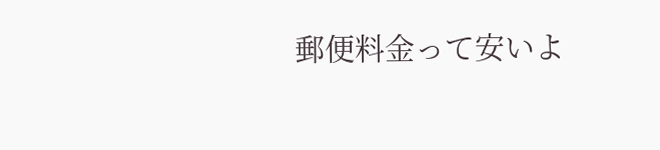郵便料金って安いよ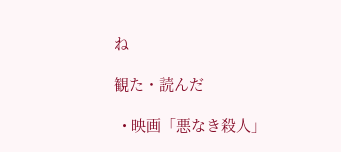ね

観た・読んだ

  • 映画「悪なき殺人」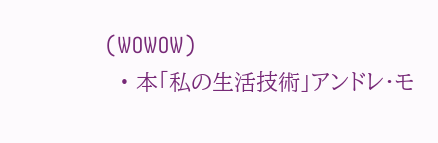(WOWOW)
  • 本「私の生活技術」アンドレ・モ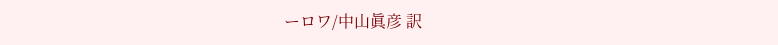ーロワ/中山眞彦 訳